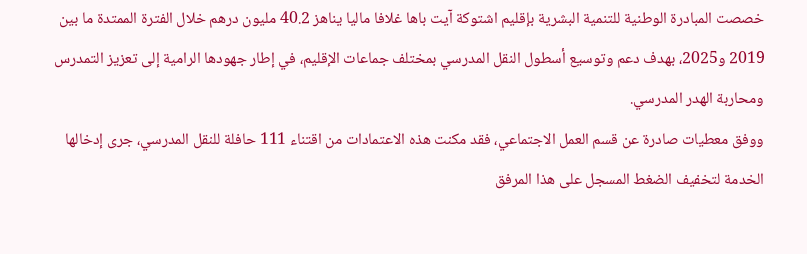خصصت المبادرة الوطنية للتنمية البشرية بإقليم اشتوكة آيت باها غلافا ماليا يناهز 40.2 مليون درهم خلال الفترة الممتدة ما بين 2019 و2025، بهدف دعم وتوسيع أسطول النقل المدرسي بمختلف جماعات الإقليم، في إطار جهودها الرامية إلى تعزيز التمدرس ومحاربة الهدر المدرسي.
ووفق معطيات صادرة عن قسم العمل الاجتماعي، فقد مكنت هذه الاعتمادات من اقتناء 111 حافلة للنقل المدرسي، جرى إدخالها الخدمة لتخفيف الضغط المسجل على هذا المرفق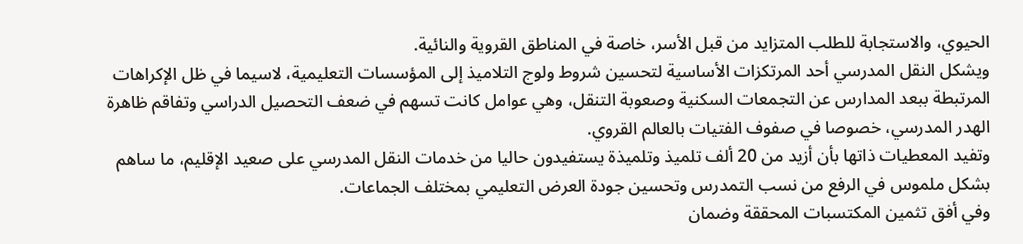الحيوي، والاستجابة للطلب المتزايد من قبل الأسر، خاصة في المناطق القروية والنائية.
ويشكل النقل المدرسي أحد المرتكزات الأساسية لتحسين شروط ولوج التلاميذ إلى المؤسسات التعليمية، لاسيما في ظل الإكراهات المرتبطة ببعد المدارس عن التجمعات السكنية وصعوبة التنقل، وهي عوامل كانت تسهم في ضعف التحصيل الدراسي وتفاقم ظاهرة الهدر المدرسي، خصوصا في صفوف الفتيات بالعالم القروي.
وتفيد المعطيات ذاتها بأن أزيد من 20 ألف تلميذ وتلميذة يستفيدون حاليا من خدمات النقل المدرسي على صعيد الإقليم، ما ساهم بشكل ملموس في الرفع من نسب التمدرس وتحسين جودة العرض التعليمي بمختلف الجماعات.
وفي أفق تثمين المكتسبات المحققة وضمان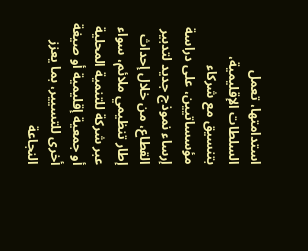استدامتها، تعمل السلطات الإقليمية، بتنسيق مع شركاء مؤسساتيين، على دراسة إرساء نموذج جديد لتدبير القطاع، من خلال إحداث إطار تنظيمي ملائم، سواء عبر شركة للتنمية المحلية أو جمعية إقليمية أو صيغة أخرى للتسيير، بما يعزز النجاعة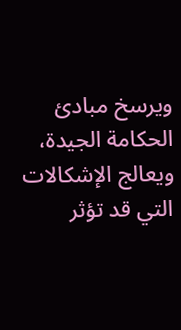ويرسخ مبادئ الحكامة الجيدة، ويعالج الإشكالات التي قد تؤثر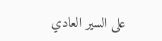على السير العادي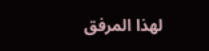لهذا المرفق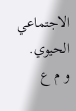الاجتماعي الحيوي.
و م ع